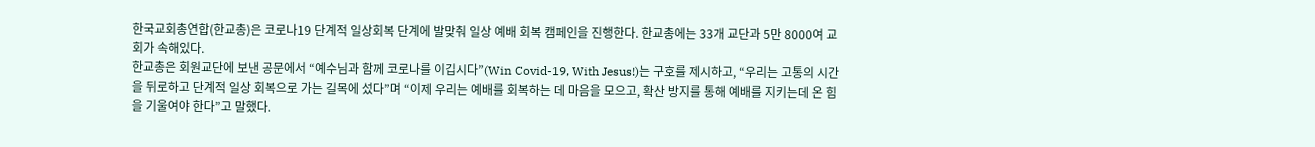한국교회총연합(한교총)은 코로나19 단계적 일상회복 단계에 발맞춰 일상 예배 회복 캠페인을 진행한다. 한교총에는 33개 교단과 5만 8000여 교회가 속해있다.
한교총은 회원교단에 보낸 공문에서 “예수님과 함께 코로나를 이깁시다”(Win Covid-19, With Jesus!)는 구호를 제시하고, “우리는 고통의 시간을 뒤로하고 단계적 일상 회복으로 가는 길목에 섰다”며 “이제 우리는 예배를 회복하는 데 마음을 모으고, 확산 방지를 통해 예배를 지키는데 온 힘을 기울여야 한다”고 말했다.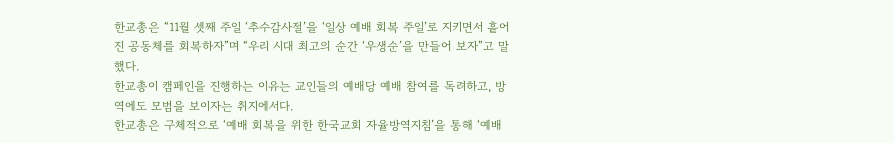한교총은 “11월 셋째 주일 ‘추수감사절’을 ‘일상 예배 회복 주일’로 지키면서 흩어진 공동체를 회복하자”며 “우리 시대 최고의 순간 ‘우생순’을 만들어 보자”고 말했다.
한교총이 캠페인을 진행하는 이유는 교인들의 예배당 예배 참여를 독려하고, 방역에도 모범을 보이자는 취지에서다.
한교총은 구체적으로 ‘예배 회복을 위한 한국교회 자율방역지침’을 통해 ‘예배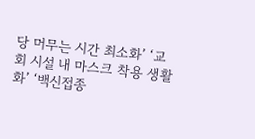당 머무는 시간 최소화’ ‘교회 시설 내 마스크 착용 생활화’ ‘백신접종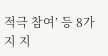적극 참여’ 등 8가지 지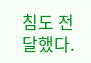침도 전달했다.